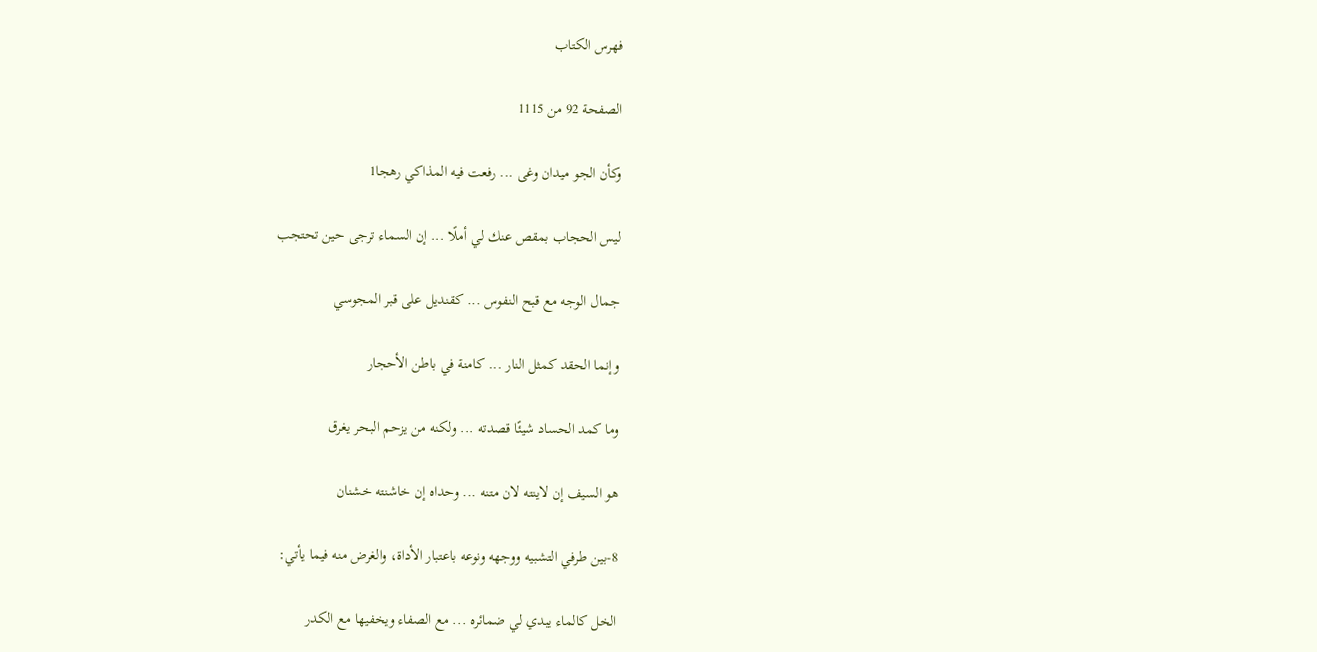فهرس الكتاب

الصفحة 92 من 1115

وكأن الجو ميدان وغى ... رفعت فيه المذاكي رهجا1

ليس الحجاب بمقص عنك لي أملًا ... إن السماء ترجى حين تحتجب

جمال الوجه مع قبح النفوس ... كقنديل على قبر المجوسي

وإنما الحقد كمثل النار ... كامنة في باطن الأحجار

وما كمد الحساد شيئًا قصدته ... ولكنه من يزحم البحر يغرق

هو السيف إن لاينته لان متنه ... وحداه إن خاشنته خشنان

8-بين طرفي التشبيه ووجهه ونوعه باعتبار الأداة، والغرض منه فيما يأتي:

الخل كالماء يبدي لي ضمائره ... مع الصفاء ويخفيها مع الكدر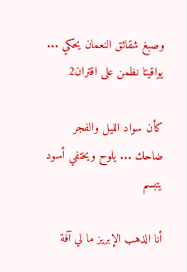وصبغ شقائق النعمان يحكي ... يواقيتا نظمن على اقتران2

كأن سواد الليل والفجر ضاحك ... يلوح ويختفي أسود يتبسم

أنا الذهب الإبريز ما لي آفة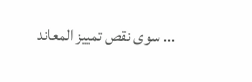... سوى نقص تمييز المعاند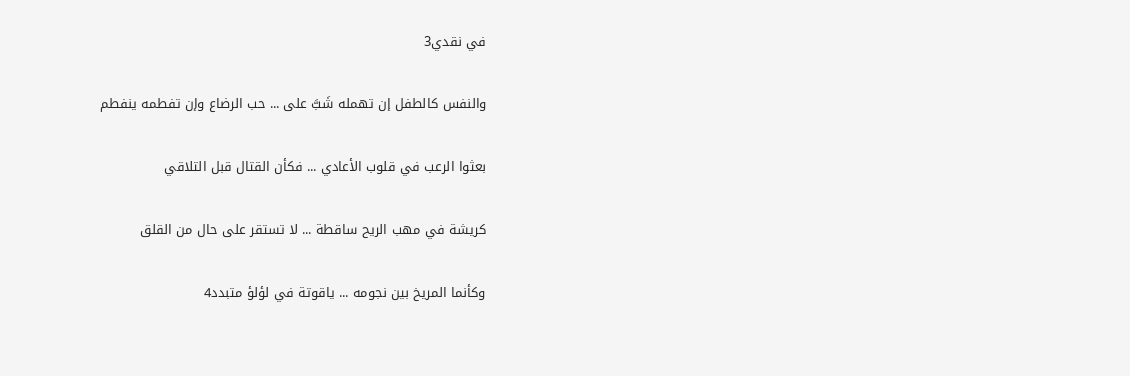في نقدي3

والنفس كالطفل إن تهمله شَبَّ على ... حب الرضاع وإن تفطمه ينفطم

بعثوا الرعب في قلوب الأعادي ... فكأن القتال قبل التلاقي

كريشة في مهب الريح ساقطة ... لا تستقر على حال من القلق

وكأنما المريخ بين نجومه ... ياقوتة في لؤلؤ متبدد4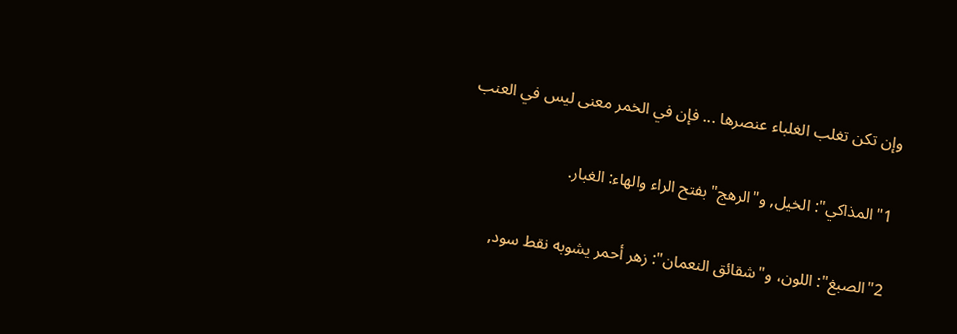وإن تكن تغلب الغلباء عنصرها ... فإن في الخمر معنى ليس في العنب

1"المذاكي": الخيل, و"الرهج"بفتح الراء والهاء: الغبار.

2"الصبغ": اللون، و"شقائق النعمان": زهر أحمر يشوبه نقط سود,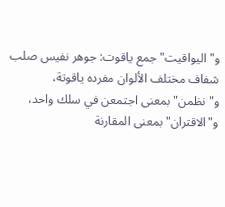و"اليواقيت"جمع ياقوت: جوهر نفيس صلب شفاف مختلف الألوان مفرده ياقوتة، و"نظمن"بمعنى اجتمعن في سلك واحد، و"الاقتران"بمعنى المقارنة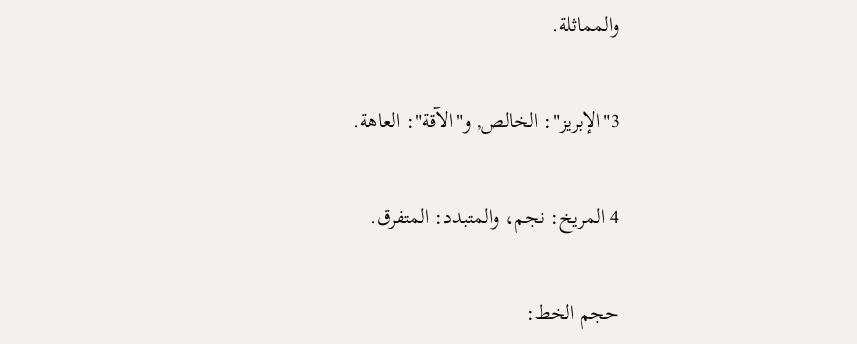والمماثلة.

3"الإبريز": الخالص, و"الآقة": العاهة.

4 المريخ: نجم، والمتبدد: المتفرق.

حجم الخط: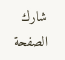شارك الصفحة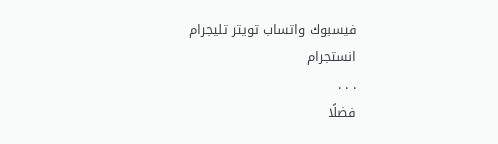فيسبوك واتساب تويتر تليجرام انستجرام
. . .
فضلًا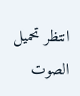انتظر تحميل الصوت